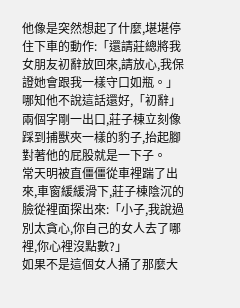他像是突然想起了什麼,堪堪停住下車的動作:「還請莊總將我女朋友初辭放回來,請放心,我保證她會跟我一樣守口如瓶。」
哪知他不說這話還好,「初辭」兩個字剛一出口,莊子棟立刻像踩到捕獸夾一樣的豹子,抬起腳對著他的屁股就是一下子。
常天明被直僵僵從車裡踹了出來,車窗緩緩滑下,莊子棟陰沉的臉從裡面探出來:「小子,我說過別太貪心,你自己的女人去了哪裡,你心裡沒點數?」
如果不是這個女人捅了那麼大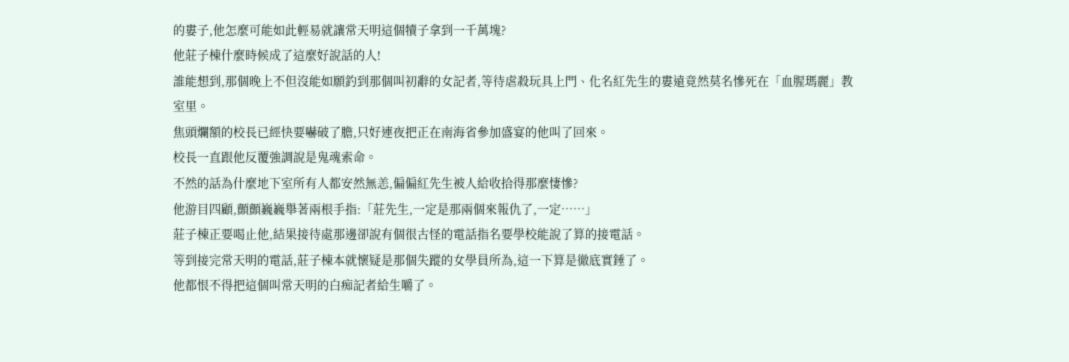的婁子,他怎麼可能如此輕易就讓常天明這個犢子拿到一千萬塊?
他莊子棟什麼時候成了這麼好說話的人!
誰能想到,那個晚上不但沒能如願釣到那個叫初辭的女記者,等待虐殺玩具上門、化名紅先生的婁遠竟然莫名慘死在「血腥瑪麗」教室里。
焦頭爛額的校長已經快要嚇破了膽,只好連夜把正在南海省參加盛宴的他叫了回來。
校長一直跟他反覆強調說是鬼魂索命。
不然的話為什麼地下室所有人都安然無恙,偏偏紅先生被人給收拾得那麼悽慘?
他游目四顧,顫顫巍巍舉著兩根手指:「莊先生,一定是那兩個來報仇了,一定……」
莊子棟正要喝止他,結果接待處那邊卻說有個很古怪的電話指名要學校能說了算的接電話。
等到接完常天明的電話,莊子棟本就懷疑是那個失蹤的女學員所為,這一下算是徹底實錘了。
他都恨不得把這個叫常天明的白痴記者給生嚼了。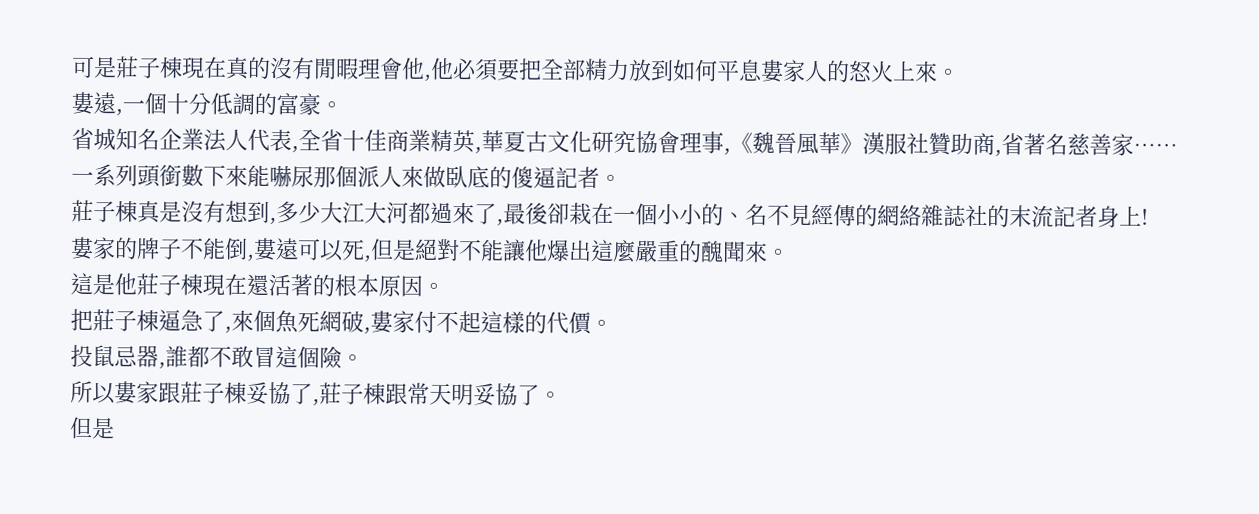可是莊子棟現在真的沒有閒暇理會他,他必須要把全部精力放到如何平息婁家人的怒火上來。
婁遠,一個十分低調的富豪。
省城知名企業法人代表,全省十佳商業精英,華夏古文化研究協會理事,《魏晉風華》漢服社贊助商,省著名慈善家……
一系列頭銜數下來能嚇尿那個派人來做臥底的傻逼記者。
莊子棟真是沒有想到,多少大江大河都過來了,最後卻栽在一個小小的、名不見經傳的網絡雜誌社的末流記者身上!
婁家的牌子不能倒,婁遠可以死,但是絕對不能讓他爆出這麼嚴重的醜聞來。
這是他莊子棟現在還活著的根本原因。
把莊子棟逼急了,來個魚死網破,婁家付不起這樣的代價。
投鼠忌器,誰都不敢冒這個險。
所以婁家跟莊子棟妥協了,莊子棟跟常天明妥協了。
但是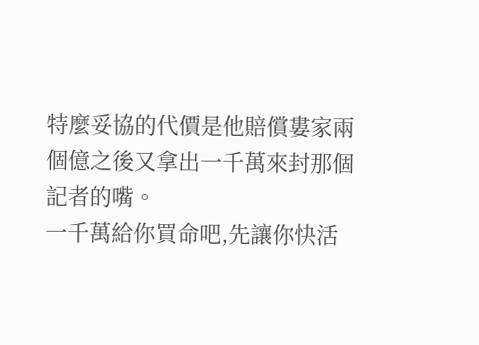特麼妥協的代價是他賠償婁家兩個億之後又拿出一千萬來封那個記者的嘴。
一千萬給你買命吧,先讓你快活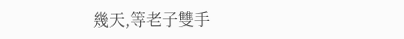幾天,等老子雙手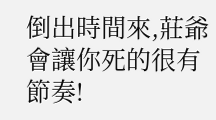倒出時間來,莊爺會讓你死的很有節奏!